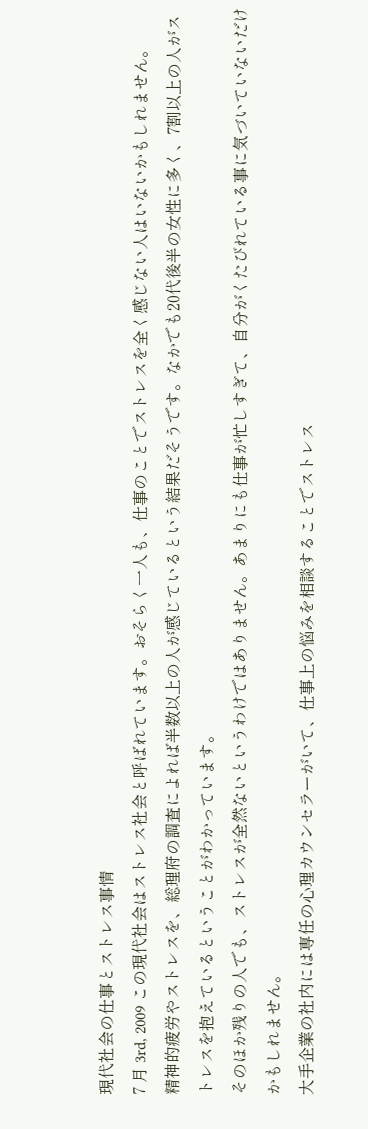現代社会の仕事とストレス事情
7 月 3rd, 2009 この現代社会はストレス社会と呼ばれています。おそらく一人も、仕事のことでストレスを全く感じない人はいないかもしれません。
精神的疲労やストレスを、総理府の調査によれば半数以上の人が感じているという結果だそうです。なかでも20代後半の女性に多く、7割以上の人がストレスを抱えているということがわかっています。
そのほか残りの人でも、ストレスが全然ないというわけではありません。あまりにも仕事が忙しすぎて、自分がくたびれている事に気づいていないだけかもしれません。
大手企業の社内には専任の心理カウンセラーがいて、仕事上の悩みを相談することでストレス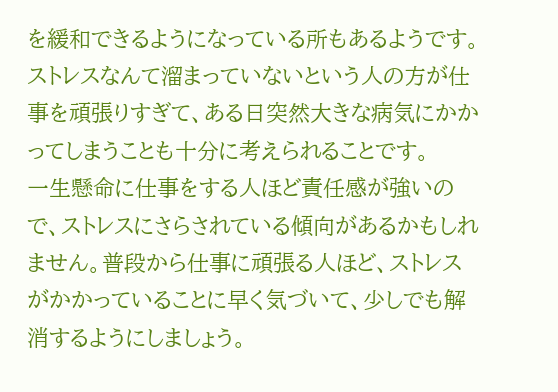を緩和できるようになっている所もあるようです。
ストレスなんて溜まっていないという人の方が仕事を頑張りすぎて、ある日突然大きな病気にかかってしまうことも十分に考えられることです。
一生懸命に仕事をする人ほど責任感が強いので、ストレスにさらされている傾向があるかもしれません。普段から仕事に頑張る人ほど、ストレスがかかっていることに早く気づいて、少しでも解消するようにしましょう。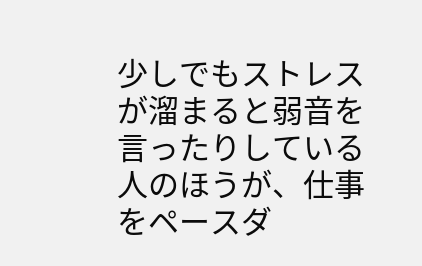少しでもストレスが溜まると弱音を言ったりしている人のほうが、仕事をペースダ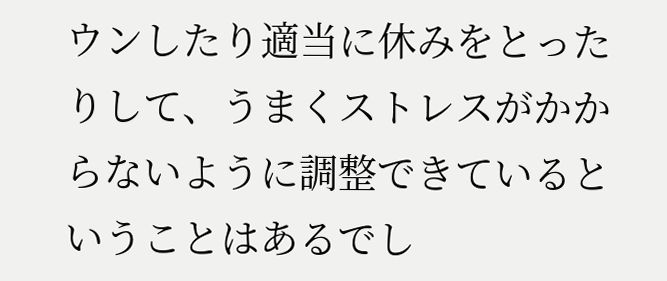ウンしたり適当に休みをとったりして、うまくストレスがかからないように調整できているということはあるでし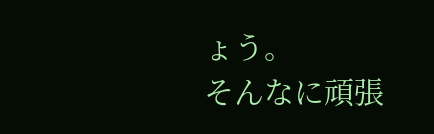ょう。
そんなに頑張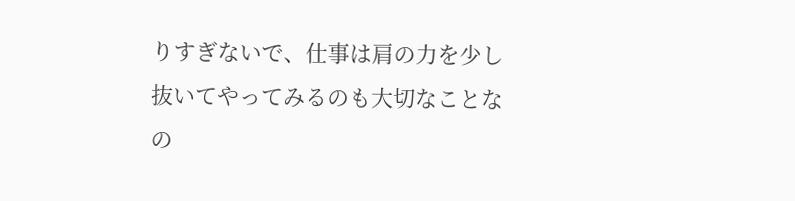りすぎないで、仕事は肩の力を少し抜いてやってみるのも大切なことなの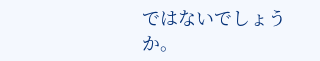ではないでしょうか。